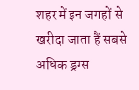शहर में इन जगहों से खरीदा जाता हैं सबसे अधिक ड्रग्स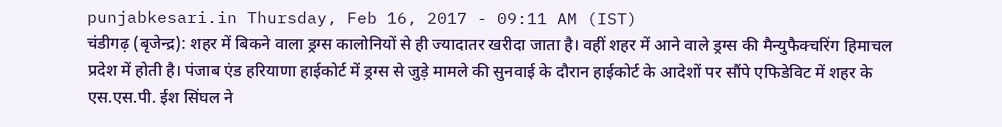punjabkesari.in Thursday, Feb 16, 2017 - 09:11 AM (IST)
चंडीगढ़ (बृजेन्द्र): शहर में बिकने वाला ड्रग्स कालोनियों से ही ज्यादातर खरीदा जाता है। वहीं शहर में आने वाले ड्रग्स की मैन्युफैक्चरिंग हिमाचल प्रदेश में होती है। पंजाब एंड हरियाणा हाईकोर्ट में ड्रग्स से जुड़े मामले की सुनवाई के दौरान हाईकोर्ट के आदेशों पर सौंपे एफिडेविट में शहर के एस.एस.पी. ईश सिंघल ने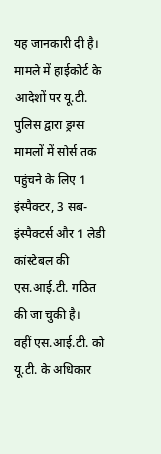यह जानकारी दी है। मामले में हाईकोर्ट के आदेशों पर यू.टी. पुलिस द्वारा ड्रग्स मामलों में सोर्स तक पहुंचने के लिए 1 इंस्पैक्टर, 3 सब-इंस्पैक्टर्स और 1 लेडी कांस्टेबल की एस.आई.टी. गठित की जा चुकी है।
वहीं एस.आई.टी. को यू.टी. के अधिकार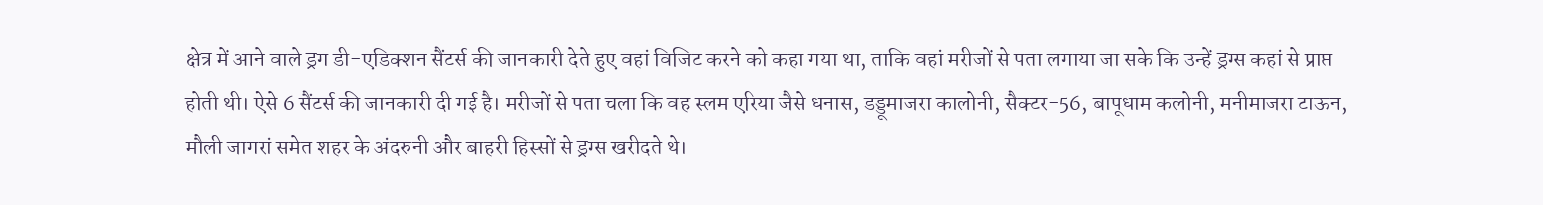क्षेत्र में आने वाले ड्रग डी-एडिक्शन सैंटर्स की जानकारी देते हुए वहां विजिट करने को कहा गया था, ताकि वहां मरीजों से पता लगाया जा सके कि उन्हें ड्रग्स कहां से प्राप्त होती थी। ऐसे 6 सैंटर्स की जानकारी दी गई है। मरीजों से पता चला कि वह स्लम एरिया जैसे धनास, डड्डूमाजरा कालोनी, सैक्टर-56, बापूधाम कलोनी, मनीमाजरा टाऊन, मौली जागरां समेत शहर के अंदरुनी और बाहरी हिस्सों से ड्रग्स खरीदते थे।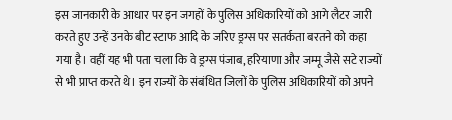इस जानकारी के आधार पर इन जगहों के पुलिस अधिकारियों को आगे लैटर जारी करते हुए उन्हें उनके बीट स्टाफ आदि के जरिए ड्रग्स पर सतर्कता बरतने को कहा गया है। वहीं यह भी पता चला कि वे ड्रग्स पंजाब, हरियाणा और जम्मू जैसे सटे राज्यों से भी प्राप्त करते थे। इन राज्यों के संबंधित जिलों के पुलिस अधिकारियों को अपने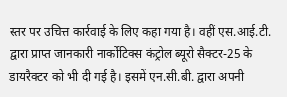स्तर पर उचित्त कार्रवाई के लिए कहा गया है। वहीं एस.आई.टी. द्वारा प्राप्त जानकारी नार्कोटिक्स कंट्रोल ब्यूरो सैक्टर-25 के डायरैक्टर को भी दी गई है। इसमें एन.सी.बी. द्वारा अपनी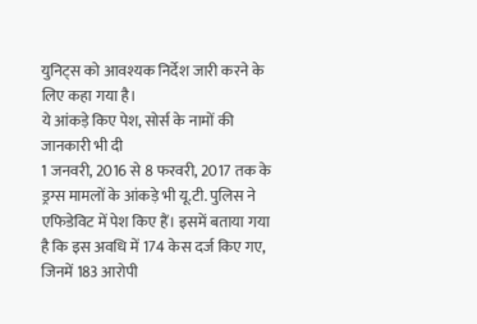युनिट्स को आवश्यक निर्देश जारी करने के लिए कहा गया है।
ये आंकड़े किए पेश, सोर्स के नामों की जानकारी भी दी
1 जनवरी, 2016 से 8 फरवरी, 2017 तक के ड्रग्स मामलों के आंकड़े भी यू.टी. पुलिस ने एफिडेविट में पेश किए हैं। इसमें बताया गया है कि इस अवधि में 174 केस दर्ज किए गए, जिनमें 183 आरोपी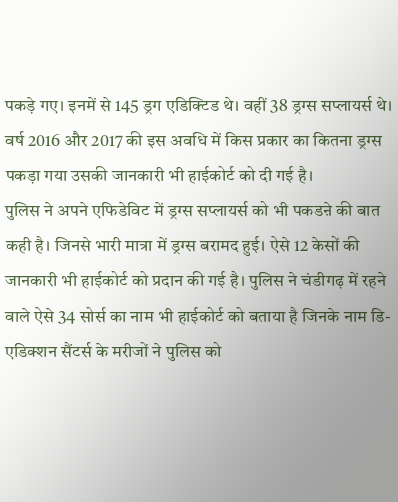पकड़े गए। इनमें से 145 ड्रग एडिक्टिड थे। वहीं 38 ड्रग्स सप्लायर्स थे। वर्ष 2016 और 2017 की इस अवधि में किस प्रकार का कितना ड्रग्स पकड़ा गया उसकी जानकारी भी हाईकोर्ट को दी गई है।
पुलिस ने अपने एफिडेविट में ड्रग्स सप्लायर्स को भी पकडऩे की बात कही है। जिनसे भारी मात्रा में ड्रग्स बरामद हुई। ऐसे 12 केसों की जानकारी भी हाईकोर्ट को प्रदान की गई है। पुलिस ने चंडीगढ़ में रहने वाले ऐसे 34 सोर्स का नाम भी हाईकोर्ट को बताया है जिनके नाम डि-एडिक्शन सैंटर्स के मरीजों ने पुलिस को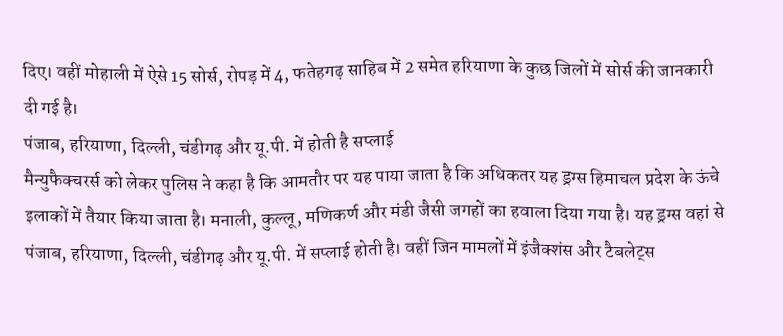दिए। वहीं मोहाली में ऐसे 15 सोर्स, रोपड़ में 4, फतेहगढ़ साहिब में 2 समेत हरियाणा के कुछ जिलों में सोर्स की जानकारी दी गई है।
पंजाब, हरियाणा, दिल्ली, चंडीगढ़ और यू.पी. में होती है सप्लाई
मैन्युफैक्चरर्स को लेकर पुलिस ने कहा है कि आमतौर पर यह पाया जाता है कि अधिकतर यह ड्रग्स हिमाचल प्रदेश के ऊंचे इलाकों में तैयार किया जाता है। मनाली, कुल्लू, मणिकर्ण और मंडी जैसी जगहों का हवाला दिया गया है। यह ड्रग्स वहां से पंजाब, हरियाणा, दिल्ली, चंडीगढ़ और यू.पी. में सप्लाई होती है। वहीं जिन मामलों में इंजैक्शंस और टैबलेट्स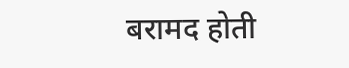बरामद होती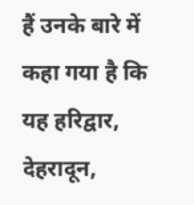हैं उनके बारे में कहा गया है कि यह हरिद्वार, देहरादून,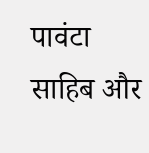पावंटा साहिब और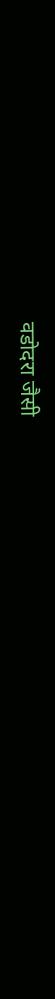वडोदरा जैसी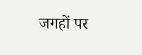जगहों पर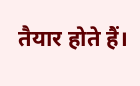तैयार होते हैं।